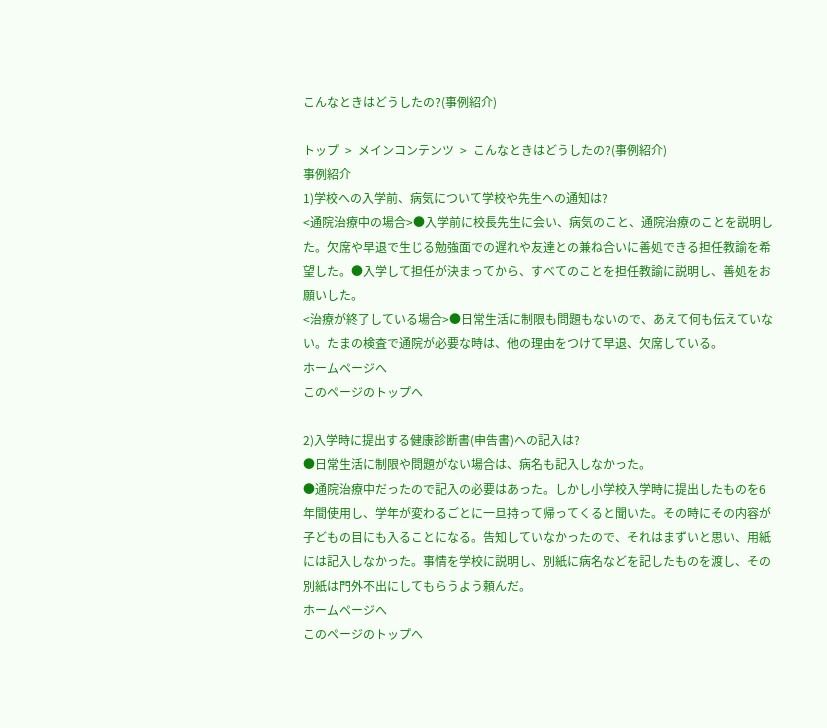こんなときはどうしたの?(事例紹介)

トップ  >  メインコンテンツ  >  こんなときはどうしたの?(事例紹介)
事例紹介
1)学校への入学前、病気について学校や先生への通知は?
<通院治療中の場合>●入学前に校長先生に会い、病気のこと、通院治療のことを説明した。欠席や早退で生じる勉強面での遅れや友達との兼ね合いに善処できる担任教諭を希望した。●入学して担任が決まってから、すべてのことを担任教諭に説明し、善処をお願いした。
<治療が終了している場合>●日常生活に制限も問題もないので、あえて何も伝えていない。たまの検査で通院が必要な時は、他の理由をつけて早退、欠席している。
ホームページへ
このページのトップへ

2)入学時に提出する健康診断書(申告書)への記入は?
●日常生活に制限や問題がない場合は、病名も記入しなかった。
●通院治療中だったので記入の必要はあった。しかし小学校入学時に提出したものを6年間使用し、学年が変わるごとに一旦持って帰ってくると聞いた。その時にその内容が子どもの目にも入ることになる。告知していなかったので、それはまずいと思い、用紙には記入しなかった。事情を学校に説明し、別紙に病名などを記したものを渡し、その別紙は門外不出にしてもらうよう頼んだ。
ホームページへ
このページのトップへ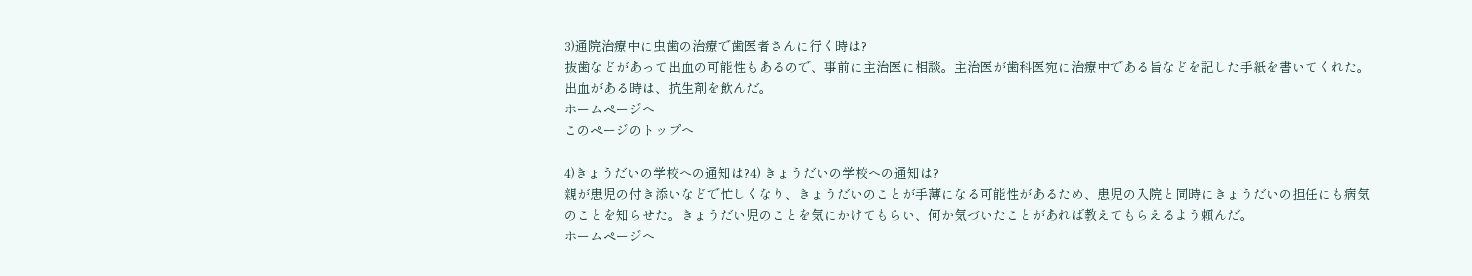3)通院治療中に虫歯の治療で歯医者さんに行く時は?
抜歯などがあって出血の可能性もあるので、事前に主治医に相談。主治医が歯科医宛に治療中である旨などを記した手紙を書いてくれた。出血がある時は、抗生剤を飲んだ。
ホームページへ
このページのトップへ

4)きょうだいの学校への通知は?4) きょうだいの学校への通知は?
親が患児の付き添いなどで忙しくなり、きょうだいのことが手薄になる可能性があるため、患児の入院と同時にきょうだいの担任にも病気のことを知らせた。きょうだい児のことを気にかけてもらい、何か気づいたことがあれば教えてもらえるよう頼んだ。
ホームページへ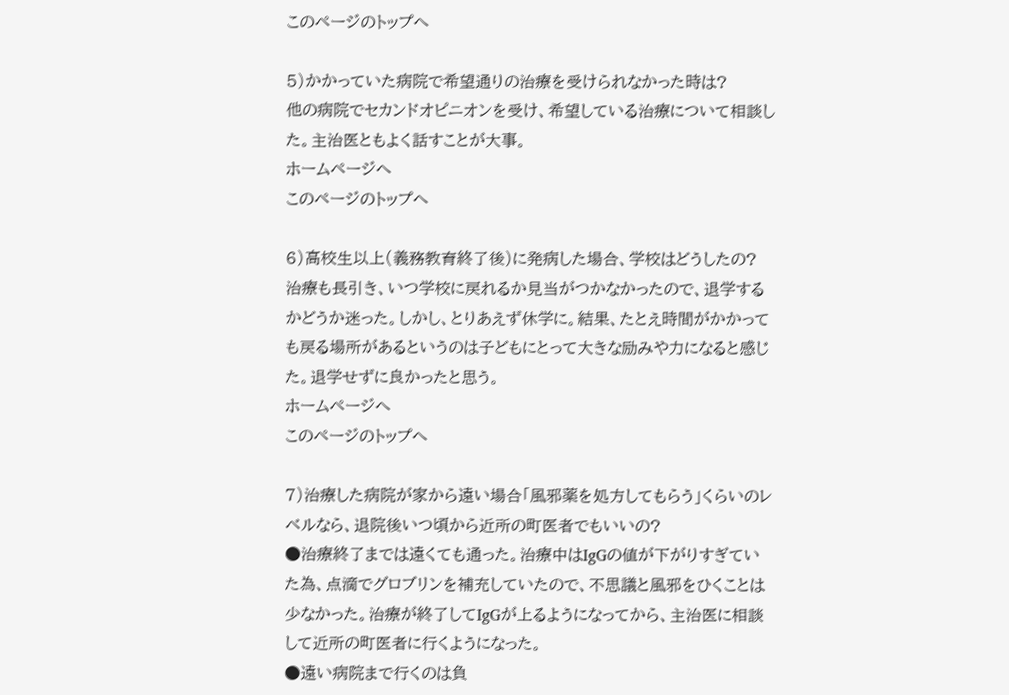このページのトップへ

5)かかっていた病院で希望通りの治療を受けられなかった時は?
他の病院でセカンドオピニオンを受け、希望している治療について相談した。主治医ともよく話すことが大事。
ホームページへ
このページのトップへ

6)高校生以上(義務教育終了後)に発病した場合、学校はどうしたの?
治療も長引き、いつ学校に戻れるか見当がつかなかったので、退学するかどうか迷った。しかし、とりあえず休学に。結果、たとえ時間がかかっても戻る場所があるというのは子どもにとって大きな励みや力になると感じた。退学せずに良かったと思う。
ホームページへ
このページのトップへ

7)治療した病院が家から遠い場合「風邪薬を処方してもらう」くらいのレベルなら、退院後いつ頃から近所の町医者でもいいの?
●治療終了までは遠くても通った。治療中はIgGの値が下がりすぎていた為、点滴でグロブリンを補充していたので、不思議と風邪をひくことは少なかった。治療が終了してIgGが上るようになってから、主治医に相談して近所の町医者に行くようになった。
●遠い病院まで行くのは負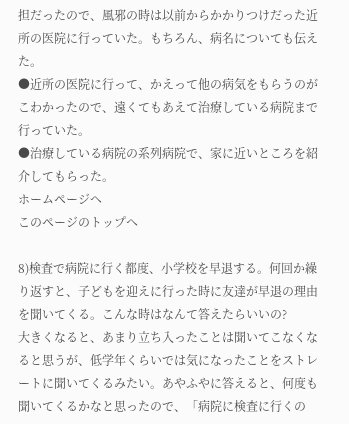担だったので、風邪の時は以前からかかりつけだった近所の医院に行っていた。もちろん、病名についても伝えた。
●近所の医院に行って、かえって他の病気をもらうのがこわかったので、遠くてもあえて治療している病院まで行っていた。
●治療している病院の系列病院で、家に近いところを紹介してもらった。
ホームページへ
このページのトップへ

8)検査で病院に行く都度、小学校を早退する。何回か繰り返すと、子どもを迎えに行った時に友達が早退の理由を聞いてくる。こんな時はなんて答えたらいいの?
大きくなると、あまり立ち入ったことは聞いてこなくなると思うが、低学年くらいでは気になったことをストレートに聞いてくるみたい。あやふやに答えると、何度も聞いてくるかなと思ったので、「病院に検査に行くの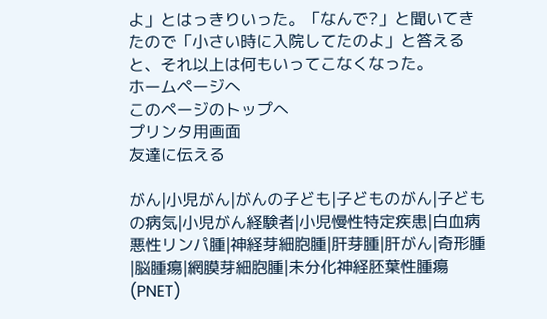よ」とはっきりいった。「なんで?」と聞いてきたので「小さい時に入院してたのよ」と答えると、それ以上は何もいってこなくなった。
ホームページへ
このページのトップへ
プリンタ用画面
友達に伝える

がん|小児がん|がんの子ども|子どものがん|子どもの病気|小児がん経験者|小児慢性特定疾患|白血病
悪性リンパ腫|神経芽細胞腫|肝芽腫|肝がん|奇形腫|脳腫瘍|網膜芽細胞腫|未分化神経胚葉性腫瘍(PNET)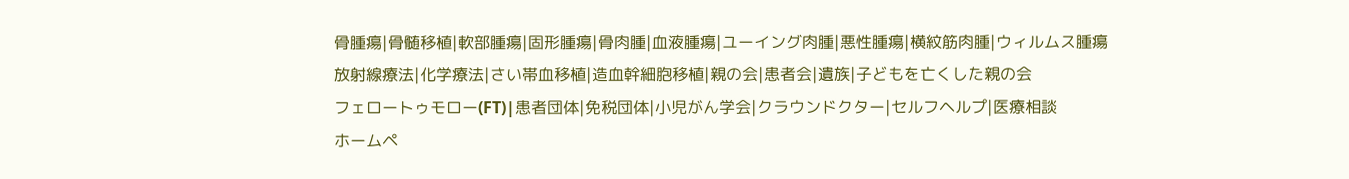骨腫瘍|骨髄移植|軟部腫瘍|固形腫瘍|骨肉腫|血液腫瘍|ユーイング肉腫|悪性腫瘍|横紋筋肉腫|ウィルムス腫瘍
放射線療法|化学療法|さい帯血移植|造血幹細胞移植|親の会|患者会|遺族|子どもを亡くした親の会
フェロートゥモロー(FT)|患者団体|免税団体|小児がん学会|クラウンドクター|セルフヘルプ|医療相談
ホームペ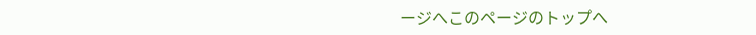ージへこのページのトップへ